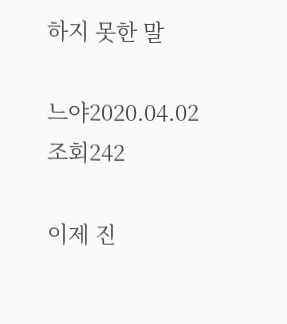하지 못한 말

느야2020.04.02
조회242

이제 진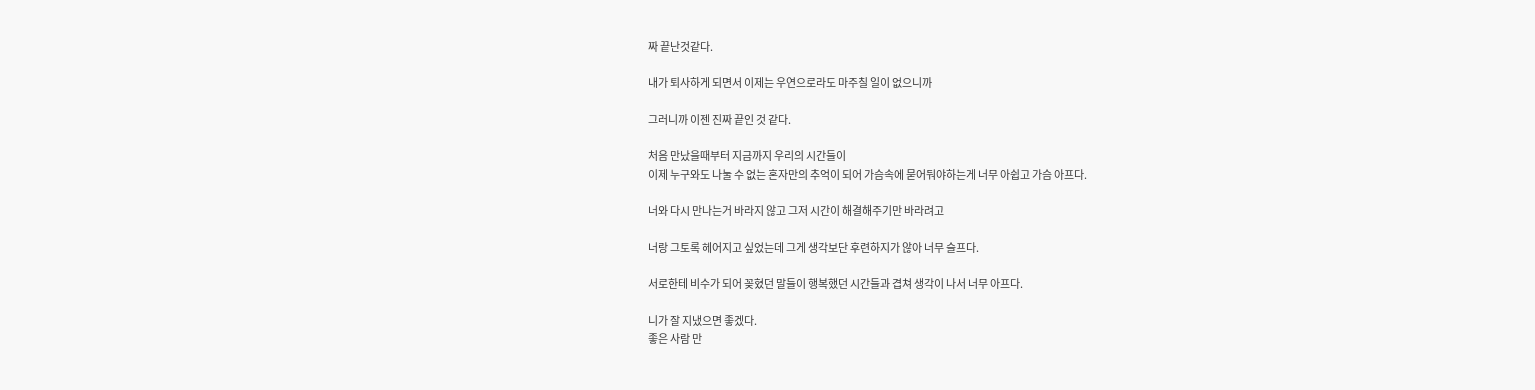짜 끝난것같다.

내가 퇴사하게 되면서 이제는 우연으로라도 마주칠 일이 없으니까

그러니까 이젠 진짜 끝인 것 같다.

처음 만났을때부터 지금까지 우리의 시간들이
이제 누구와도 나눌 수 없는 혼자만의 추억이 되어 가슴속에 묻어둬야하는게 너무 아쉽고 가슴 아프다.

너와 다시 만나는거 바라지 않고 그저 시간이 해결해주기만 바라려고

너랑 그토록 헤어지고 싶었는데 그게 생각보단 후련하지가 않아 너무 슬프다.

서로한테 비수가 되어 꽂혔던 말들이 행복했던 시간들과 겹쳐 생각이 나서 너무 아프다.

니가 잘 지냈으면 좋겠다.
좋은 사람 만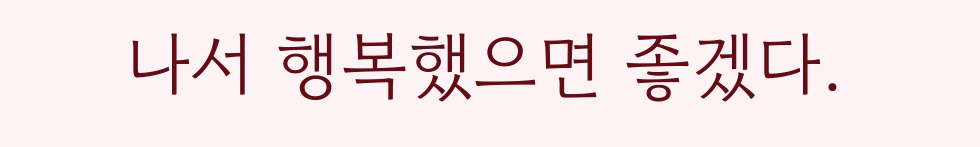나서 행복했으면 좋겠다.